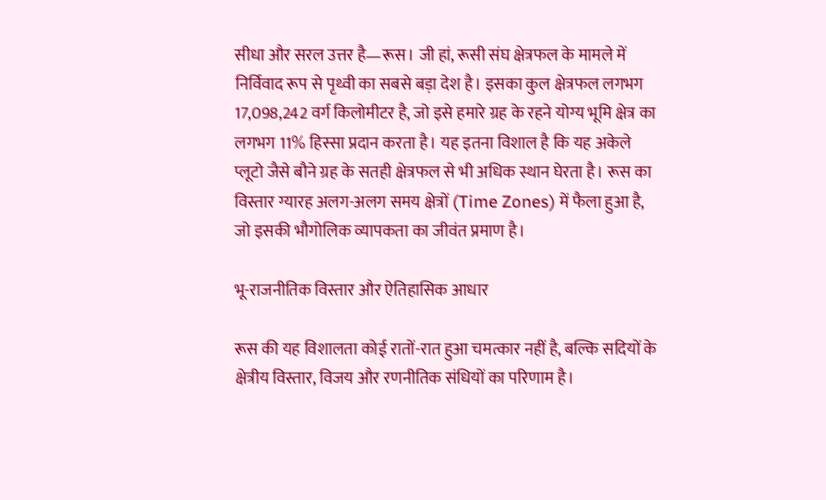सीधा और सरल उत्तर है—रूस। जी हां, रूसी संघ क्षेत्रफल के मामले में निर्विवाद रूप से पृथ्वी का सबसे बड़ा देश है। इसका कुल क्षेत्रफल लगभग 17,098,242 वर्ग किलोमीटर है, जो इसे हमारे ग्रह के रहने योग्य भूमि क्षेत्र का लगभग 11% हिस्सा प्रदान करता है। यह इतना विशाल है कि यह अकेले प्लूटो जैसे बौने ग्रह के सतही क्षेत्रफल से भी अधिक स्थान घेरता है। रूस का विस्तार ग्यारह अलग-अलग समय क्षेत्रों (Time Zones) में फैला हुआ है, जो इसकी भौगोलिक व्यापकता का जीवंत प्रमाण है।

भू-राजनीतिक विस्तार और ऐतिहासिक आधार

रूस की यह विशालता कोई रातों-रात हुआ चमत्कार नहीं है, बल्कि सदियों के क्षेत्रीय विस्तार, विजय और रणनीतिक संधियों का परिणाम है।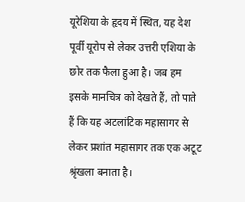यूरेशिया के हृदय में स्थित, यह देश पूर्वी यूरोप से लेकर उत्तरी एशिया के छोर तक फैला हुआ है। जब हम इसके मानचित्र को देखते हैं, तो पाते हैं कि यह अटलांटिक महासागर से लेकर प्रशांत महासागर तक एक अटूट श्रृंखला बनाता है।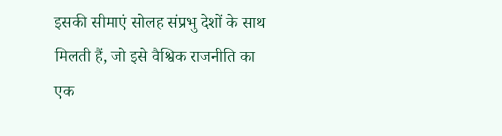इसकी सीमाएं सोलह संप्रभु देशों के साथ मिलती हैं, जो इसे वैश्विक राजनीति का एक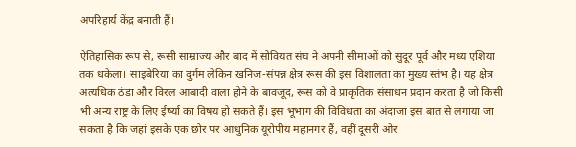अपरिहार्य केंद्र बनाती हैं।

ऐतिहासिक रूप से, रूसी साम्राज्य और बाद में सोवियत संघ ने अपनी सीमाओं को सुदूर पूर्व और मध्य एशिया तक धकेला। साइबेरिया का दुर्गम लेकिन खनिज-संपन्न क्षेत्र रूस की इस विशालता का मुख्य स्तंभ है। यह क्षेत्र अत्यधिक ठंडा और विरल आबादी वाला होने के बावजूद, रूस को वे प्राकृतिक संसाधन प्रदान करता है जो किसी भी अन्य राष्ट्र के लिए ईर्ष्या का विषय हो सकते हैं। इस भूभाग की विविधता का अंदाजा इस बात से लगाया जा सकता है कि जहां इसके एक छोर पर आधुनिक यूरोपीय महानगर हैं, वहीं दूसरी ओर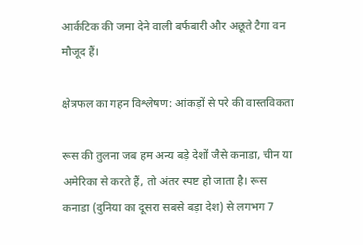आर्कटिक की जमा देने वाली बर्फबारी और अछूते टैगा वन मौजूद हैं।

क्षेत्रफल का गहन विश्लेषण: आंकड़ों से परे की वास्तविकता

रूस की तुलना जब हम अन्य बड़े देशों जैसे कनाडा, चीन या अमेरिका से करते हैं, तो अंतर स्पष्ट हो जाता है। रूस कनाडा (दुनिया का दूसरा सबसे बड़ा देश) से लगभग 7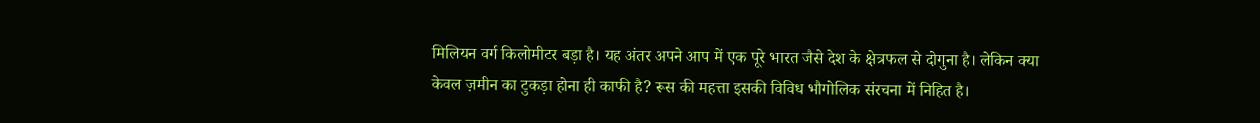मिलियन वर्ग किलोमीटर बड़ा है। यह अंतर अपने आप में एक पूरे भारत जैसे देश के क्षेत्रफल से दोगुना है। लेकिन क्या केवल ज़मीन का टुकड़ा होना ही काफी है? रूस की महत्ता इसकी विविध भौगोलिक संरचना में निहित है।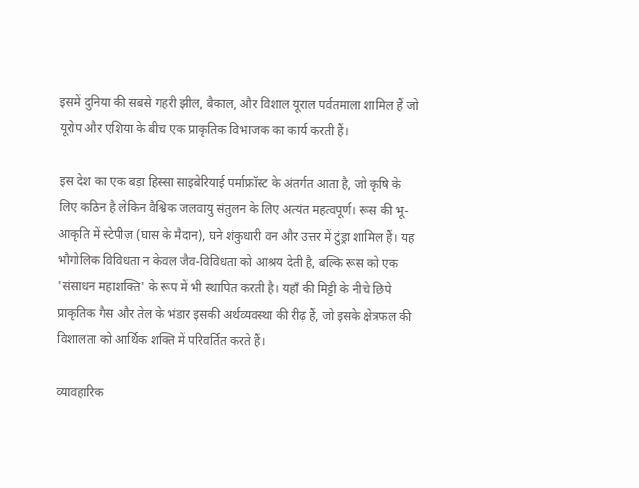इसमें दुनिया की सबसे गहरी झील, बैकाल, और विशाल यूराल पर्वतमाला शामिल हैं जो यूरोप और एशिया के बीच एक प्राकृतिक विभाजक का कार्य करती हैं।

इस देश का एक बड़ा हिस्सा साइबेरियाई पर्माफ्रॉस्ट के अंतर्गत आता है, जो कृषि के लिए कठिन है लेकिन वैश्विक जलवायु संतुलन के लिए अत्यंत महत्वपूर्ण। रूस की भू-आकृति में स्टेपीज़ (घास के मैदान), घने शंकुधारी वन और उत्तर में टुंड्रा शामिल हैं। यह भौगोलिक विविधता न केवल जैव-विविधता को आश्रय देती है, बल्कि रूस को एक 'संसाधन महाशक्ति' के रूप में भी स्थापित करती है। यहाँ की मिट्टी के नीचे छिपे प्राकृतिक गैस और तेल के भंडार इसकी अर्थव्यवस्था की रीढ़ हैं, जो इसके क्षेत्रफल की विशालता को आर्थिक शक्ति में परिवर्तित करते हैं।

व्यावहारिक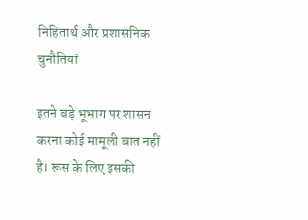निहितार्थ और प्रशासनिक चुनौतियां

इतने बड़े भूभाग पर शासन करना कोई मामूली बात नहीं है। रूस के लिए इसकी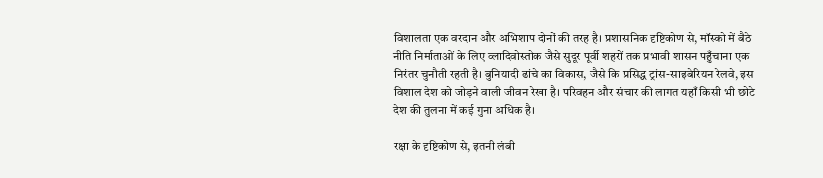विशालता एक वरदान और अभिशाप दोनों की तरह है। प्रशासनिक दृष्टिकोण से, मॉस्को में बैठे नीति निर्माताओं के लिए व्लादिवोस्तोक जैसे सुदूर पूर्वी शहरों तक प्रभावी शासन पहुँचाना एक निरंतर चुनौती रहती है। बुनियादी ढांचे का विकास, जैसे कि प्रसिद्ध ट्रांस-साइबेरियन रेलवे, इस विशाल देश को जोड़ने वाली जीवन रेखा है। परिवहन और संचार की लागत यहाँ किसी भी छोटे देश की तुलना में कई गुना अधिक है।

रक्षा के दृष्टिकोण से, इतनी लंबी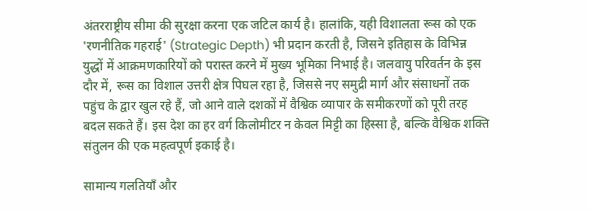अंतरराष्ट्रीय सीमा की सुरक्षा करना एक जटिल कार्य है। हालांकि, यही विशालता रूस को एक 'रणनीतिक गहराई' (Strategic Depth) भी प्रदान करती है, जिसने इतिहास के विभिन्न युद्धों में आक्रमणकारियों को परास्त करने में मुख्य भूमिका निभाई है। जलवायु परिवर्तन के इस दौर में, रूस का विशाल उत्तरी क्षेत्र पिघल रहा है, जिससे नए समुद्री मार्ग और संसाधनों तक पहुंच के द्वार खुल रहे हैं, जो आने वाले दशकों में वैश्विक व्यापार के समीकरणों को पूरी तरह बदल सकते हैं। इस देश का हर वर्ग किलोमीटर न केवल मिट्टी का हिस्सा है, बल्कि वैश्विक शक्ति संतुलन की एक महत्वपूर्ण इकाई है।

सामान्य गलतियाँ और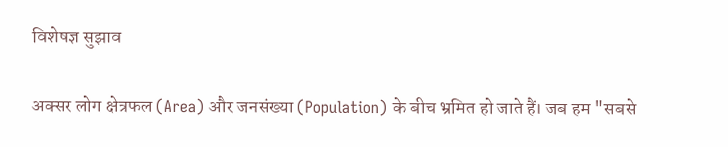विशेषज्ञ सुझाव

अक्सर लोग क्षेत्रफल (Area) और जनसंख्या (Population) के बीच भ्रमित हो जाते हैं। जब हम "सबसे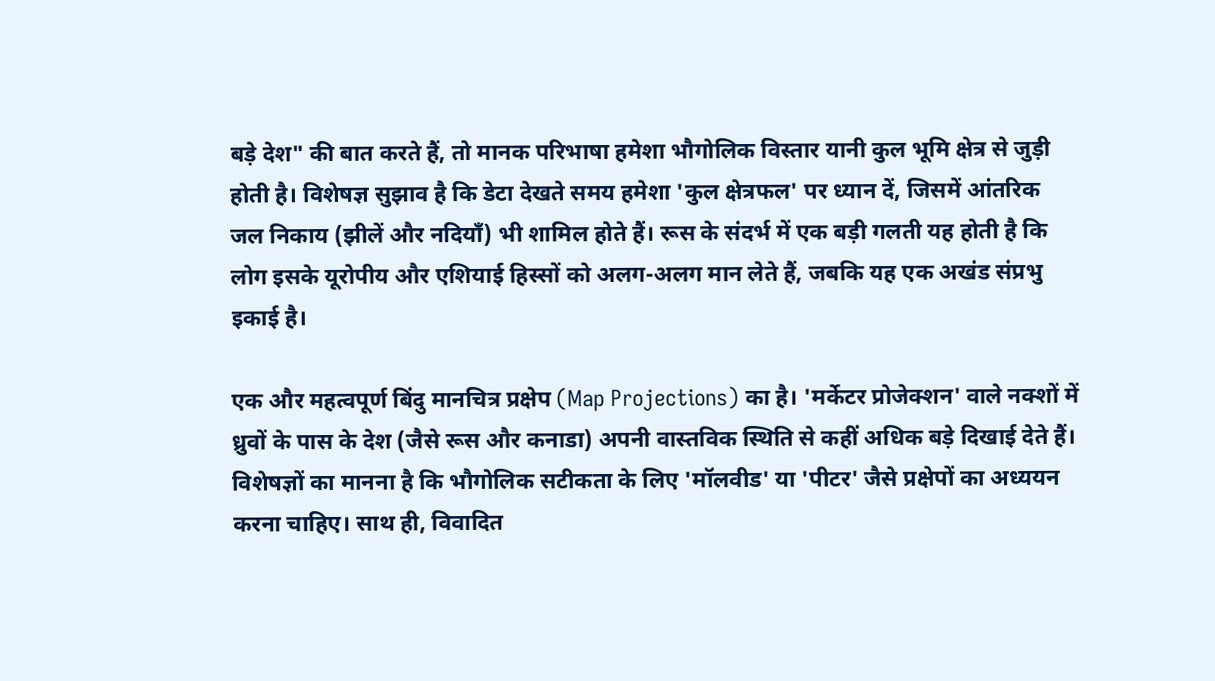बड़े देश" की बात करते हैं, तो मानक परिभाषा हमेशा भौगोलिक विस्तार यानी कुल भूमि क्षेत्र से जुड़ी होती है। विशेषज्ञ सुझाव है कि डेटा देखते समय हमेशा 'कुल क्षेत्रफल' पर ध्यान दें, जिसमें आंतरिक जल निकाय (झीलें और नदियाँ) भी शामिल होते हैं। रूस के संदर्भ में एक बड़ी गलती यह होती है कि लोग इसके यूरोपीय और एशियाई हिस्सों को अलग-अलग मान लेते हैं, जबकि यह एक अखंड संप्रभु इकाई है।

एक और महत्वपूर्ण बिंदु मानचित्र प्रक्षेप (Map Projections) का है। 'मर्केटर प्रोजेक्शन' वाले नक्शों में ध्रुवों के पास के देश (जैसे रूस और कनाडा) अपनी वास्तविक स्थिति से कहीं अधिक बड़े दिखाई देते हैं। विशेषज्ञों का मानना है कि भौगोलिक सटीकता के लिए 'मॉलवीड' या 'पीटर' जैसे प्रक्षेपों का अध्ययन करना चाहिए। साथ ही, विवादित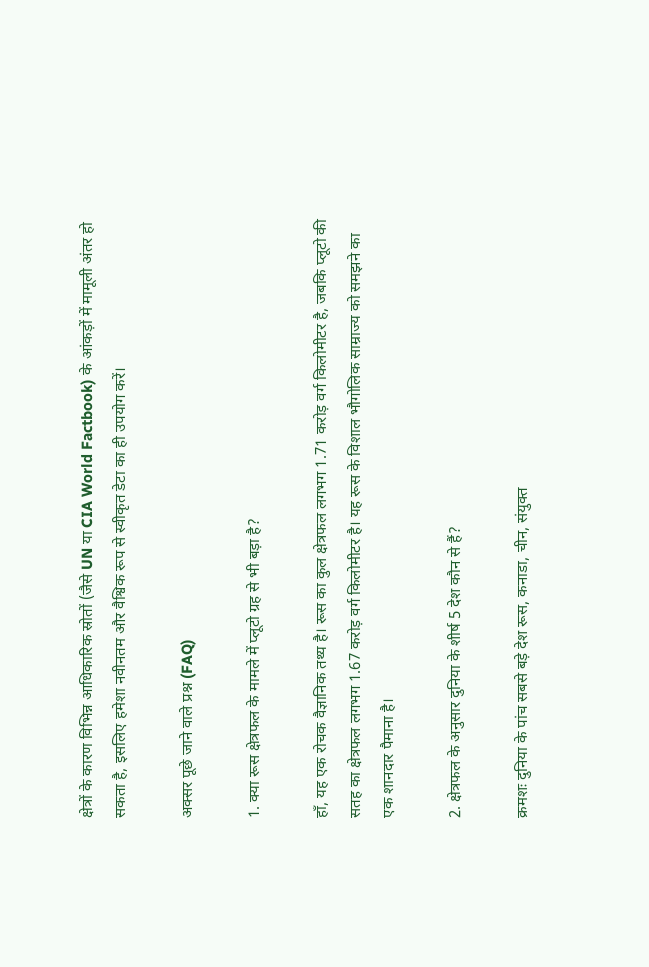क्षेत्रों के कारण विभिन्न आधिकारिक स्रोतों (जैसे UN या CIA World Factbook) के आंकड़ों में मामूली अंतर हो सकता है, इसलिए हमेशा नवीनतम और वैश्विक रूप से स्वीकृत डेटा का ही उपयोग करें।

अक्सर पूछे जाने वाले प्रश्न (FAQ)

1. क्या रूस क्षेत्रफल के मामले में प्लूटो ग्रह से भी बड़ा है?

हाँ, यह एक रोचक वैज्ञानिक तथ्य है। रूस का कुल क्षेत्रफल लगभग 1.71 करोड़ वर्ग किलोमीटर है, जबकि प्लूटो की सतह का क्षेत्रफल लगभग 1.67 करोड़ वर्ग किलोमीटर है। यह रूस के विशाल भौगोलिक साम्राज्य को समझने का एक शानदार पैमाना है।

2. क्षेत्रफल के अनुसार दुनिया के शीर्ष 5 देश कौन से हैं?

क्रमशः दुनिया के पांच सबसे बड़े देश रूस, कनाडा, चीन, संयुक्त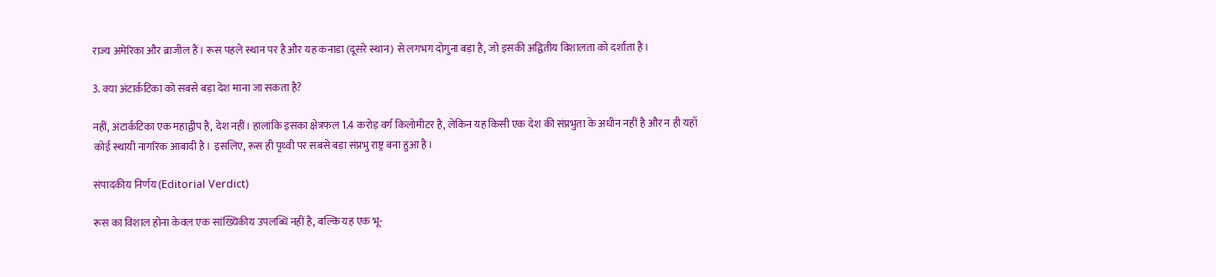राज्य अमेरिका और ब्राजील हैं। रूस पहले स्थान पर है और यह कनाडा (दूसरे स्थान) से लगभग दोगुना बड़ा है, जो इसकी अद्वितीय विशालता को दर्शाता है।

3. क्या अंटार्कटिका को सबसे बड़ा देश माना जा सकता है?

नहीं, अंटार्कटिका एक महाद्वीप है, देश नहीं। हालांकि इसका क्षेत्रफल 1.4 करोड़ वर्ग किलोमीटर है, लेकिन यह किसी एक देश की संप्रभुता के अधीन नहीं है और न ही यहाँ कोई स्थायी नागरिक आबादी है। इसलिए, रूस ही पृथ्वी पर सबसे बड़ा संप्रभु राष्ट्र बना हुआ है।

संपादकीय निर्णय (Editorial Verdict)

रूस का विशाल होना केवल एक सांख्यिकीय उपलब्धि नहीं है, बल्कि यह एक भू-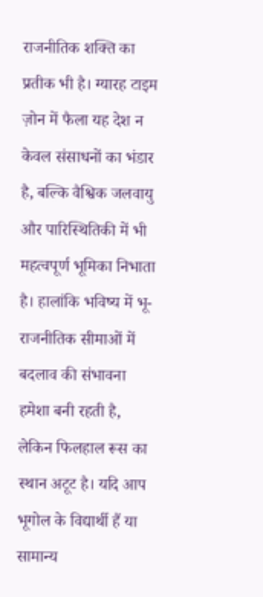राजनीतिक शक्ति का प्रतीक भी है। ग्यारह टाइम ज़ोन में फैला यह देश न केवल संसाधनों का भंडार है, बल्कि वैश्विक जलवायु और पारिस्थितिकी में भी महत्वपूर्ण भूमिका निभाता है। हालांकि भविष्य में भू-राजनीतिक सीमाओं में बदलाव की संभावना हमेशा बनी रहती है, लेकिन फिलहाल रूस का स्थान अटूट है। यदि आप भूगोल के विद्यार्थी हैं या सामान्य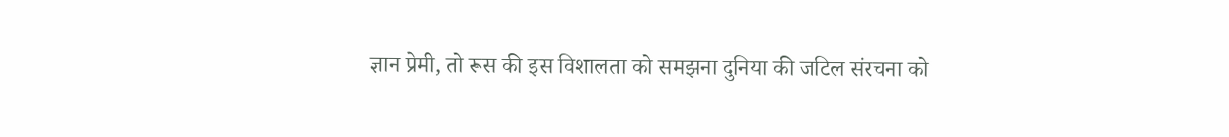ज्ञान प्रेमी, तो रूस की इस विशालता को समझना दुनिया की जटिल संरचना को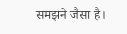समझने जैसा है।